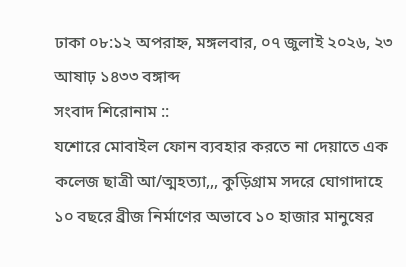ঢাকা ০৮:১২ অপরাহ্ন, মঙ্গলবার, ০৭ জুলাই ২০২৬, ২৩ আষাঢ় ১৪৩৩ বঙ্গাব্দ
সংবাদ শিরোনাম ::
যশোরে মোবাইল ফোন ব্যবহার করতে না দেয়াতে এক কলেজ ছাত্রী আ/ত্মহত্যা,,, কুড়িগ্রাম সদরে ঘোগাদাহে ১০ বছরে ব্রীজ নির্মাণের অভাবে ১০ হাজার মানুষের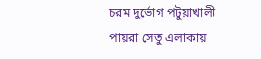চরম দুর্ভোগ পটুয়াখালী পায়রা সেতু এলাকায়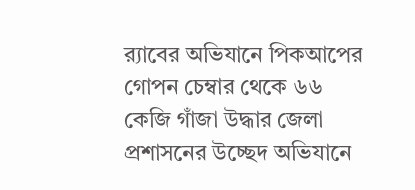র‌্যাবের অভিযানে পিকআপের গোপন চেম্বার থেকে ৬৬ কেজি গাঁজা উদ্ধার জেলা প্রশাসনের উচ্ছেদ অভিযানে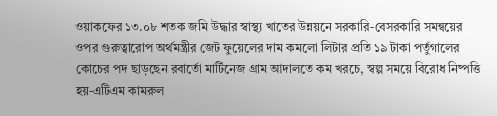ওয়াকফের ১৩.০৮ শতক জমি উদ্ধার স্বাস্থ্য খাতের উন্নয়নে সরকারি-বেসরকারি সমন্বয়ের ওপর গুরুত্বারোপ অর্থমন্ত্রীর জেট ফুয়েলের দাম কমলো লিটার প্রতি ১৯ টাকা পর্তুগালের কোচের পদ ছাড়ছেন রবার্তো মার্টিনেজ গ্রাম আদালতে কম খরচে, স্বল্প সময়ে বিরোধ নিষ্পত্তি হয়-এটিএম কামরুল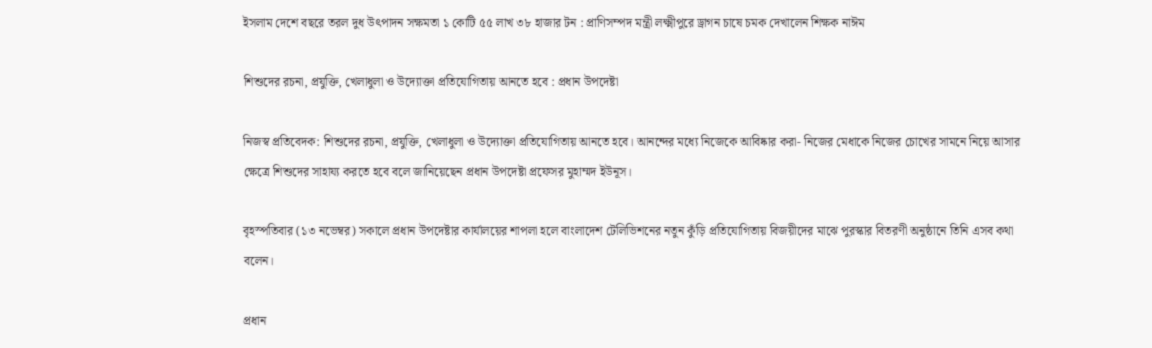ইসলাম দেশে বছরে তরল দুধ উৎপাদন সক্ষমতা ১ কোটি ৫৫ লাখ ৩৮ হাজার টন : প্রাণিসম্পদ মন্ত্রী লক্ষ্মীপুরে ড্রাগন চাষে চমক দেখালেন শিক্ষক নাঈম

শিশুদের রচনা, প্রযুক্তি, খেলাধুলা ও উদ্যোক্তা প্রতিযোগিতায় আনতে হবে : প্রধান উপদেষ্টা

নিজস্ব প্রতিবেদক: শিশুদের রচনা, প্রযুক্তি, খেলাধুলা ও উদ্যোক্তা প্রতিযোগিতায় আনতে হবে। আনন্দের মধ্যে নিজেকে আবিষ্কার করা- নিজের মেধাকে নিজের চোখের সামনে নিয়ে আসার ক্ষেত্রে শিশুদের সাহায্য করতে হবে বলে জানিয়েছেন প্রধান উপদেষ্টা প্রফেসর মুহাম্মদ ইউনূস।

বৃহস্পতিবার (১৩ নভেম্বর) সকালে প্রধান উপদেষ্টার কার্যালয়ের শাপলা হলে বাংলাদেশ টেলিভিশনের নতুন কুঁড়ি প্রতিযোগিতায় বিজয়ীদের মাঝে পুরস্কার বিতরণী অনুষ্ঠানে তিনি এসব কথা বলেন।

প্রধান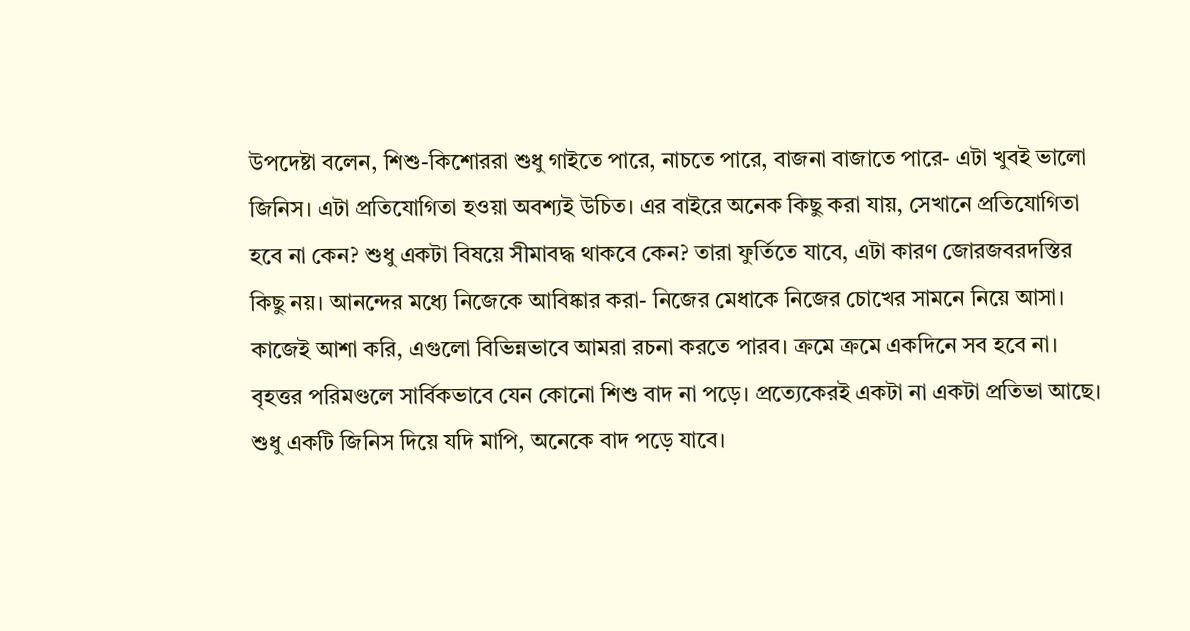উপদেষ্টা বলেন, শিশু-কিশোররা শুধু গাইতে পারে, নাচতে পারে, বাজনা বাজাতে পারে- এটা খুবই ভালো জিনিস। এটা প্রতিযোগিতা হওয়া অবশ্যই উচিত। এর বাইরে অনেক কিছু করা যায়, সেখানে প্রতিযোগিতা হবে না কেন? শুধু একটা বিষয়ে সীমাবদ্ধ থাকবে কেন? তারা ফুর্তিতে যাবে, এটা কারণ জোরজবরদস্তির কিছু নয়। আনন্দের মধ্যে নিজেকে আবিষ্কার করা- নিজের মেধাকে নিজের চোখের সামনে নিয়ে আসা। কাজেই আশা করি, এগুলো বিভিন্নভাবে আমরা রচনা করতে পারব। ক্রমে ক্রমে একদিনে সব হবে না। বৃহত্তর পরিমণ্ডলে সার্বিকভাবে যেন কোনো শিশু বাদ না পড়ে। প্রত্যেকেরই একটা না একটা প্রতিভা আছে। শুধু একটি জিনিস দিয়ে যদি মাপি, অনেকে বাদ পড়ে যাবে।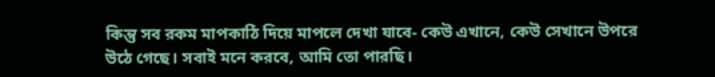কিন্তু সব রকম মাপকাঠি দিয়ে মাপলে দেখা যাবে- কেউ এখানে, কেউ সেখানে উপরে উঠে গেছে। সবাই মনে করবে, আমি তো পারছি।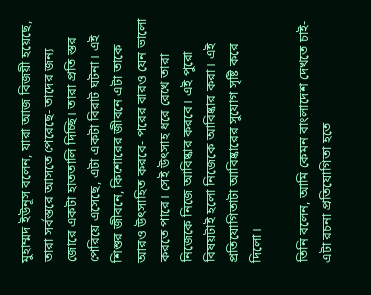মুহাম্মদ ইউনূস বলেন, যারা আজ বিজয়ী হয়েছে, তারা সর্বস্তরে আসতে পেরেছে- তাদের জন্য জোরে একটা হাততালি দিচ্ছি। তারা প্রতি স্তর পেরিয়ে এসেছে, এটা একটা বিরাট ঘটনা। এই শিশুর জীবনে, কিশোরের জীবনে এটা তাকে আরও উৎসাহিত করবে- পরের বারও যেন ভালো করতে পারে। সেই উৎসাহ ধরে রেখে তারা নিজেকে নিজে আবিষ্কার করবে। এই পুরো বিষয়টাই হলো নিজেকে আবিষ্কার করা। এই প্রতিযোগিতাটা আবিষ্কারের সুযোগ সৃষ্টি করে দিলো।

তিনি বলেন, আমি কেমন বাংলাদেশ দেখতে চাই- এটা রচনা প্রতিযোগিতা হতে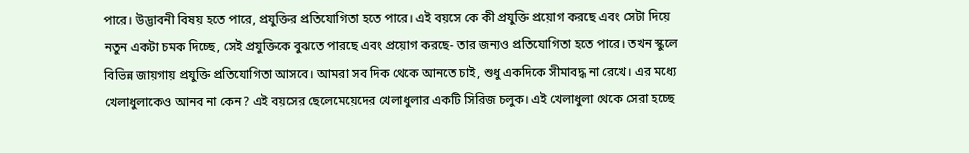পারে। উদ্ভাবনী বিষয় হতে পারে, প্রযুক্তির প্রতিযোগিতা হতে পারে। এই বয়সে কে কী প্রযুক্তি প্রয়োগ করছে এবং সেটা দিয়ে নতুন একটা চমক দিচ্ছে, সেই প্রযুক্তিকে বুঝতে পারছে এবং প্রয়োগ করছে- তার জন্যও প্রতিযোগিতা হতে পারে। তখন স্কুলে বিভিন্ন জায়গায় প্রযুক্তি প্রতিযোগিতা আসবে। আমরা সব দিক থেকে আনতে চাই, শুধু একদিকে সীমাবদ্ধ না রেখে। এর মধ্যে খেলাধুলাকেও আনব না কেন? এই বয়সের ছেলেমেয়েদের খেলাধুলার একটি সিরিজ চলুক। এই খেলাধুলা থেকে সেরা হচ্ছে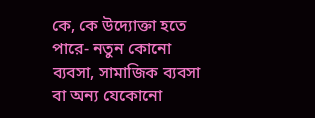কে, কে উদ্যোক্তা হতে পারে- নতুন কোনো ব্যবসা, সামাজিক ব্যবসা বা অন্য যেকোনো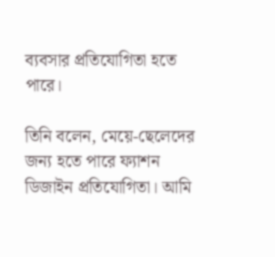ব্যবসার প্রতিযোগিতা হতে পারে।

তিনি বলেন, মেয়ে-ছেলেদের জন্য হতে পারে ফ্যাশন ডিজাইন প্রতিযোগিতা। আমি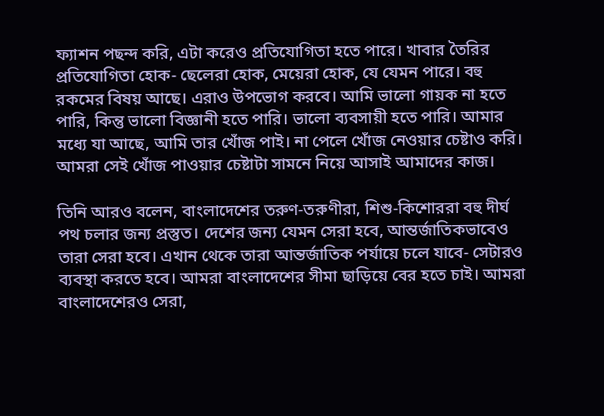ফ্যাশন পছন্দ করি, এটা করেও প্রতিযোগিতা হতে পারে। খাবার তৈরির প্রতিযোগিতা হোক- ছেলেরা হোক, মেয়েরা হোক, যে যেমন পারে। বহু রকমের বিষয় আছে। এরাও উপভোগ করবে। আমি ভালো গায়ক না হতে পারি, কিন্তু ভালো বিজ্ঞানী হতে পারি। ভালো ব্যবসায়ী হতে পারি। আমার মধ্যে যা আছে, আমি তার খোঁজ পাই। না পেলে খোঁজ নেওয়ার চেষ্টাও করি। আমরা সেই খোঁজ পাওয়ার চেষ্টাটা সামনে নিয়ে আসাই আমাদের কাজ।

তিনি আরও বলেন, বাংলাদেশের তরুণ-তরুণীরা, শিশু-কিশোররা বহু দীর্ঘ পথ চলার জন্য প্রস্তুত। দেশের জন্য যেমন সেরা হবে, আন্তর্জাতিকভাবেও তারা সেরা হবে। এখান থেকে তারা আন্তর্জাতিক পর্যায়ে চলে যাবে- সেটারও ব্যবস্থা করতে হবে। আমরা বাংলাদেশের সীমা ছাড়িয়ে বের হতে চাই। আমরা বাংলাদেশেরও সেরা,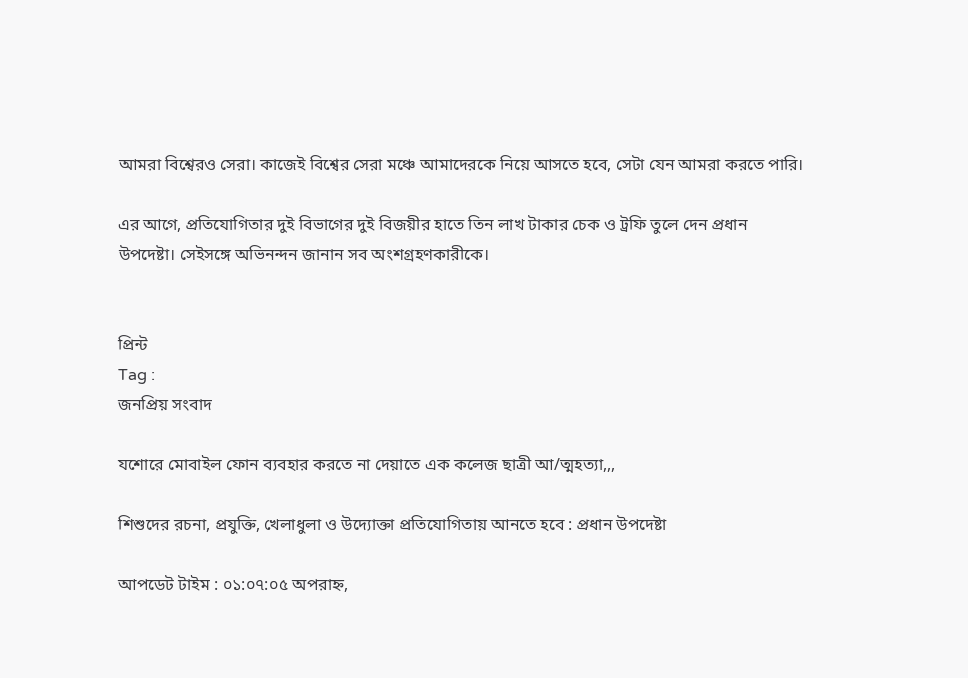আমরা বিশ্বেরও সেরা। কাজেই বিশ্বের সেরা মঞ্চে আমাদেরকে নিয়ে আসতে হবে, সেটা যেন আমরা করতে পারি।

এর আগে, প্রতিযোগিতার দুই বিভাগের দুই বিজয়ীর হাতে তিন লাখ টাকার চেক ও ট্রফি তুলে দেন প্রধান উপদেষ্টা। সেইসঙ্গে অভিনন্দন জানান সব অংশগ্রহণকারীকে।


প্রিন্ট
Tag :
জনপ্রিয় সংবাদ

যশোরে মোবাইল ফোন ব্যবহার করতে না দেয়াতে এক কলেজ ছাত্রী আ/ত্মহত্যা,,,

শিশুদের রচনা, প্রযুক্তি, খেলাধুলা ও উদ্যোক্তা প্রতিযোগিতায় আনতে হবে : প্রধান উপদেষ্টা

আপডেট টাইম : ০১:০৭:০৫ অপরাহ্ন,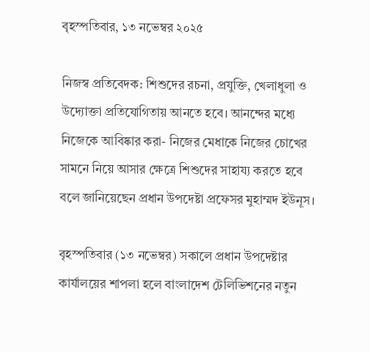বৃহস্পতিবার, ১৩ নভেম্বর ২০২৫

নিজস্ব প্রতিবেদক: শিশুদের রচনা, প্রযুক্তি, খেলাধুলা ও উদ্যোক্তা প্রতিযোগিতায় আনতে হবে। আনন্দের মধ্যে নিজেকে আবিষ্কার করা- নিজের মেধাকে নিজের চোখের সামনে নিয়ে আসার ক্ষেত্রে শিশুদের সাহায্য করতে হবে বলে জানিয়েছেন প্রধান উপদেষ্টা প্রফেসর মুহাম্মদ ইউনূস।

বৃহস্পতিবার (১৩ নভেম্বর) সকালে প্রধান উপদেষ্টার কার্যালয়ের শাপলা হলে বাংলাদেশ টেলিভিশনের নতুন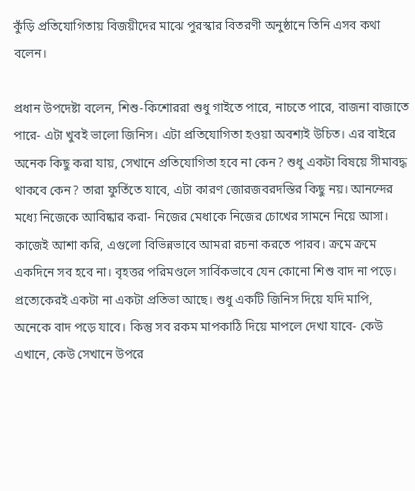কুঁড়ি প্রতিযোগিতায় বিজয়ীদের মাঝে পুরস্কার বিতরণী অনুষ্ঠানে তিনি এসব কথা বলেন।

প্রধান উপদেষ্টা বলেন, শিশু-কিশোররা শুধু গাইতে পারে, নাচতে পারে, বাজনা বাজাতে পারে- এটা খুবই ভালো জিনিস। এটা প্রতিযোগিতা হওয়া অবশ্যই উচিত। এর বাইরে অনেক কিছু করা যায়, সেখানে প্রতিযোগিতা হবে না কেন? শুধু একটা বিষয়ে সীমাবদ্ধ থাকবে কেন? তারা ফুর্তিতে যাবে, এটা কারণ জোরজবরদস্তির কিছু নয়। আনন্দের মধ্যে নিজেকে আবিষ্কার করা- নিজের মেধাকে নিজের চোখের সামনে নিয়ে আসা। কাজেই আশা করি, এগুলো বিভিন্নভাবে আমরা রচনা করতে পারব। ক্রমে ক্রমে একদিনে সব হবে না। বৃহত্তর পরিমণ্ডলে সার্বিকভাবে যেন কোনো শিশু বাদ না পড়ে। প্রত্যেকেরই একটা না একটা প্রতিভা আছে। শুধু একটি জিনিস দিয়ে যদি মাপি, অনেকে বাদ পড়ে যাবে। কিন্তু সব রকম মাপকাঠি দিয়ে মাপলে দেখা যাবে- কেউ এখানে, কেউ সেখানে উপরে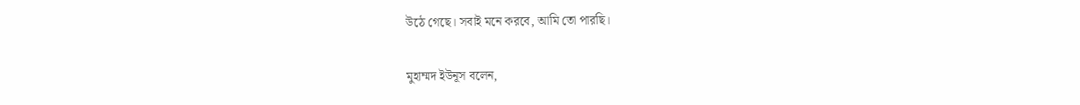উঠে গেছে। সবাই মনে করবে, আমি তো পারছি।

মুহাম্মদ ইউনূস বলেন,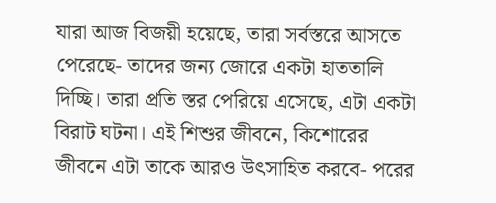যারা আজ বিজয়ী হয়েছে, তারা সর্বস্তরে আসতে পেরেছে- তাদের জন্য জোরে একটা হাততালি দিচ্ছি। তারা প্রতি স্তর পেরিয়ে এসেছে, এটা একটা বিরাট ঘটনা। এই শিশুর জীবনে, কিশোরের জীবনে এটা তাকে আরও উৎসাহিত করবে- পরের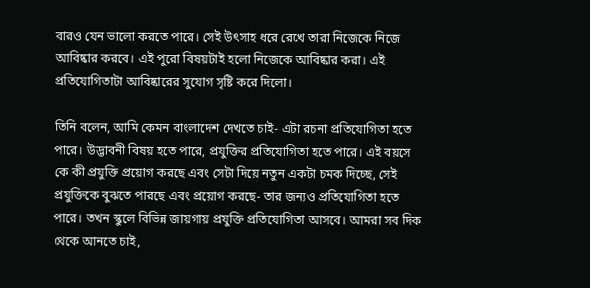বারও যেন ভালো করতে পারে। সেই উৎসাহ ধরে রেখে তারা নিজেকে নিজে আবিষ্কার করবে। এই পুরো বিষয়টাই হলো নিজেকে আবিষ্কার করা। এই প্রতিযোগিতাটা আবিষ্কারের সুযোগ সৃষ্টি করে দিলো।

তিনি বলেন, আমি কেমন বাংলাদেশ দেখতে চাই- এটা রচনা প্রতিযোগিতা হতে পারে। উদ্ভাবনী বিষয় হতে পারে, প্রযুক্তির প্রতিযোগিতা হতে পারে। এই বয়সে কে কী প্রযুক্তি প্রয়োগ করছে এবং সেটা দিয়ে নতুন একটা চমক দিচ্ছে, সেই প্রযুক্তিকে বুঝতে পারছে এবং প্রয়োগ করছে- তার জন্যও প্রতিযোগিতা হতে পারে। তখন স্কুলে বিভিন্ন জায়গায় প্রযুক্তি প্রতিযোগিতা আসবে। আমরা সব দিক থেকে আনতে চাই,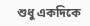শুধু একদিকে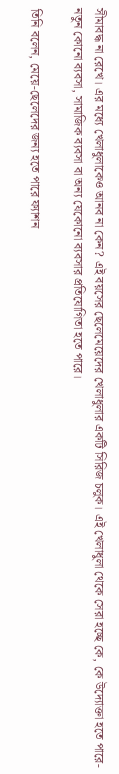সীমাবদ্ধ না রেখে। এর মধ্যে খেলাধুলাকেও আনব না কেন? এই বয়সের ছেলেমেয়েদের খেলাধুলার একটি সিরিজ চলুক। এই খেলাধুলা থেকে সেরা হচ্ছে কে, কে উদ্যোক্তা হতে পারে- নতুন কোনো ব্যবসা, সামাজিক ব্যবসা বা অন্য যেকোনো ব্যবসার প্রতিযোগিতা হতে পারে।

তিনি বলেন, মেয়ে-ছেলেদের জন্য হতে পারে ফ্যাশন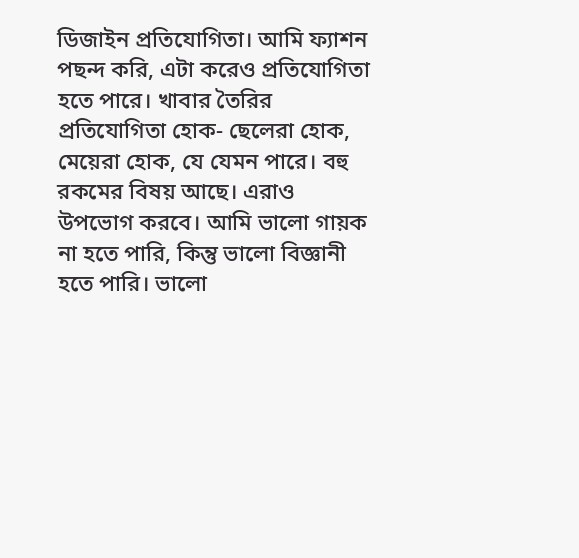ডিজাইন প্রতিযোগিতা। আমি ফ্যাশন পছন্দ করি, এটা করেও প্রতিযোগিতা হতে পারে। খাবার তৈরির প্রতিযোগিতা হোক- ছেলেরা হোক, মেয়েরা হোক, যে যেমন পারে। বহু রকমের বিষয় আছে। এরাও উপভোগ করবে। আমি ভালো গায়ক না হতে পারি, কিন্তু ভালো বিজ্ঞানী হতে পারি। ভালো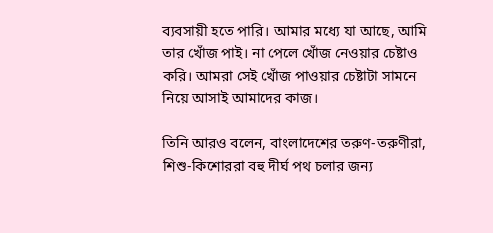ব্যবসায়ী হতে পারি। আমার মধ্যে যা আছে, আমি তার খোঁজ পাই। না পেলে খোঁজ নেওয়ার চেষ্টাও করি। আমরা সেই খোঁজ পাওয়ার চেষ্টাটা সামনে নিয়ে আসাই আমাদের কাজ।

তিনি আরও বলেন, বাংলাদেশের তরুণ-তরুণীরা, শিশু-কিশোররা বহু দীর্ঘ পথ চলার জন্য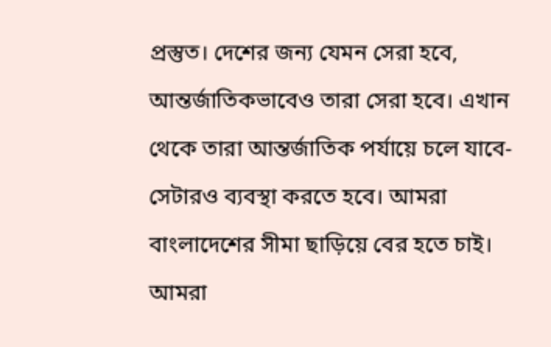প্রস্তুত। দেশের জন্য যেমন সেরা হবে, আন্তর্জাতিকভাবেও তারা সেরা হবে। এখান থেকে তারা আন্তর্জাতিক পর্যায়ে চলে যাবে- সেটারও ব্যবস্থা করতে হবে। আমরা বাংলাদেশের সীমা ছাড়িয়ে বের হতে চাই। আমরা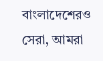বাংলাদেশেরও সেরা, আমরা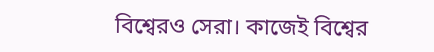বিশ্বেরও সেরা। কাজেই বিশ্বের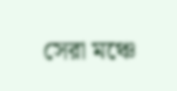সেরা মঞ্চে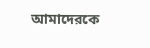আমাদেরকে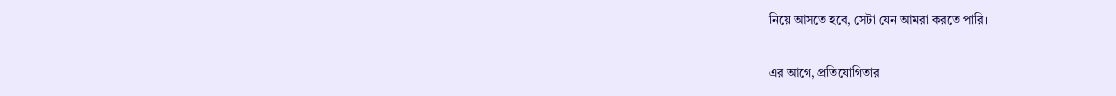নিয়ে আসতে হবে, সেটা যেন আমরা করতে পারি।

এর আগে, প্রতিযোগিতার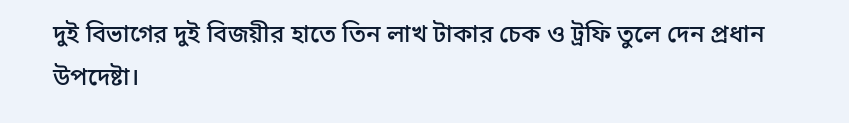দুই বিভাগের দুই বিজয়ীর হাতে তিন লাখ টাকার চেক ও ট্রফি তুলে দেন প্রধান উপদেষ্টা।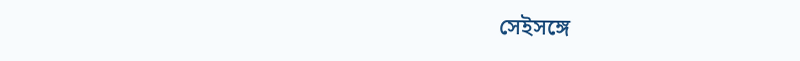সেইসঙ্গে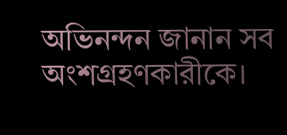অভিনন্দন জানান সব অংশগ্রহণকারীকে।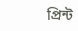প্রিন্ট